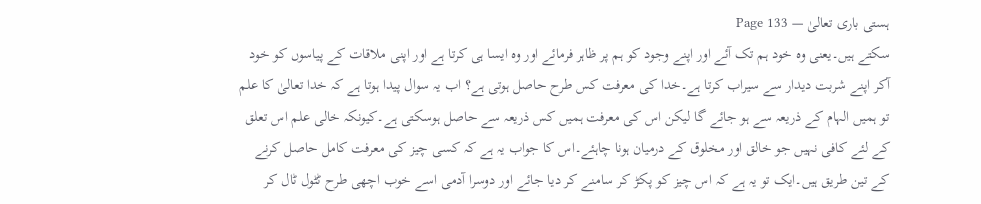ہستی باری تعالیٰ — Page 133
سکتے ہیں۔یعنی وہ خود ہم تک آئے اور اپنے وجود کو ہم پر ظاہر فرمائے اور وہ ایسا ہی کرتا ہے اور اپنی ملاقات کے پیاسوں کو خود آکر اپنے شربت دیدار سے سیراب کرتا ہے۔خدا کی معرفت کس طرح حاصل ہوتی ہے؟ اب یہ سوال پیدا ہوتا ہے کہ خدا تعالیٰ کا علم تو ہمیں الہام کے ذریعہ سے ہو جائے گا لیکن اس کی معرفت ہمیں کس ذریعہ سے حاصل ہوسکتی ہے۔کیونکہ خالی علم اس تعلق کے لئے کافی نہیں جو خالق اور مخلوق کے درمیان ہونا چاہئے۔اس کا جواب یہ ہے کہ کسی چیز کی معرفت کامل حاصل کرنے کے تین طریق ہیں۔ایک تو یہ ہے کہ اس چیز کو پکڑ کر سامنے کر دیا جائے اور دوسرا آدمی اسے خوب اچھی طرح ٹٹول ٹال کر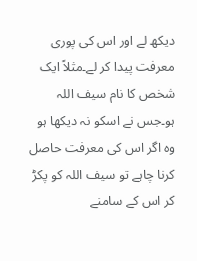دیکھ لے اور اس کی پوری معرفت پیدا کر لے۔مثلاً ایک شخص کا نام سیف اللہ ہو۔جس نے اسکو نہ دیکھا ہو وہ اگر اس کی معرفت حاصل کرنا چاہے تو سیف اللہ کو پکڑ کر اس کے سامنے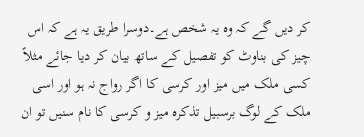کر دیں گے کہ وہ یہ شخص ہے۔دوسرا طریق یہ ہے کہ اس چیز کی بناوٹ کو تفصیل کے ساتھ بیان کر دیا جائے مثلاً کسی ملک میں میز اور کرسی کا اگر رواج نہ ہو اور اسی ملک کے لوگ برسبیل تذکرہ میز و کرسی کا نام سنیں تو ان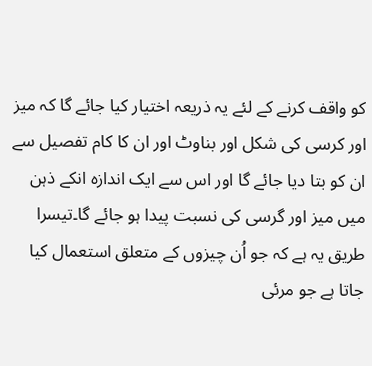کو واقف کرنے کے لئے یہ ذریعہ اختیار کیا جائے گا کہ میز اور کرسی کی شکل اور بناوٹ اور ان کا کام تفصیل سے ان کو بتا دیا جائے گا اور اس سے ایک اندازہ انکے ذہن میں میز اور گرسی کی نسبت پیدا ہو جائے گا۔تیسرا طریق یہ ہے کہ جو اُن چیزوں کے متعلق استعمال کیا جاتا ہے جو مرئی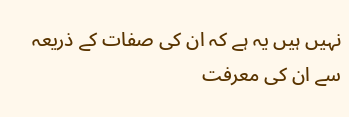نہیں ہیں یہ ہے کہ ان کی صفات کے ذریعہ سے ان کی معرفت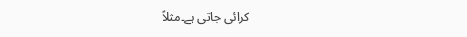کرائی جاتی ہے۔مثلاً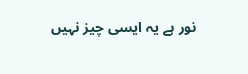نور ہے یہ ایسی چیز نہیں